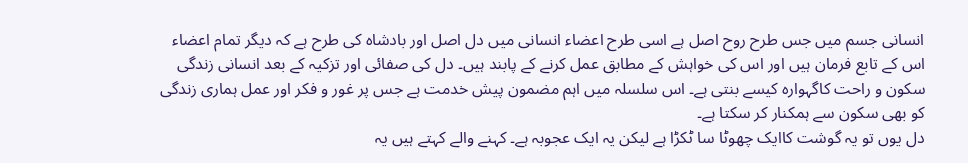انسانی جسم میں جس طرح روح اصل ہے اسی طرح اعضاء انسانی میں دل اصل اور بادشاہ کی طرح ہے کہ دیگر تمام اعضاء اس کے تابع فرمان ہیں اور اس کی خواہش کے مطابق عمل کرنے کے پابند ہیں۔ دل کی صفائی اور تزکیہ کے بعد انسانی زندگی سکون و راحت کاگہوارہ کیسے بنتی ہے۔ اس سلسلہ میں اہم مضمون پیش خدمت ہے جس پر غور و فکر اور عمل ہماری زندگی کو بھی سکون سے ہمکنار کر سکتا ہے۔
دل یوں تو یہ گوشت کاایک چھوٹا سا ٹکڑا ہے لیکن یہ ایک عجوبہ ہے۔ کہنے والے کہتے ہیں یہ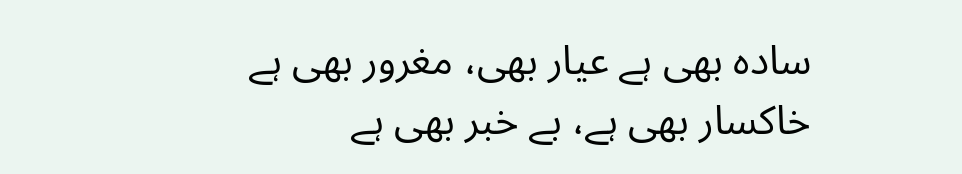سادہ بھی ہے عیار بھی، مغرور بھی ہے خاکسار بھی ہے، بے خبر بھی ہے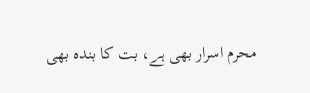محرم اسرار بھی ہے، بت کا بندہ بھی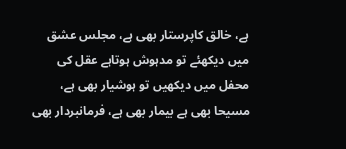ہے، خالق کاپرستار بھی ہے، مجلس عشق میں دیکھئے تو مدہوش ہوتاہے عقل کی محفل میں دیکھیں تو ہوشیار بھی ہے، مسیحا بھی ہے بیمار بھی ہے، فرمانبردار بھی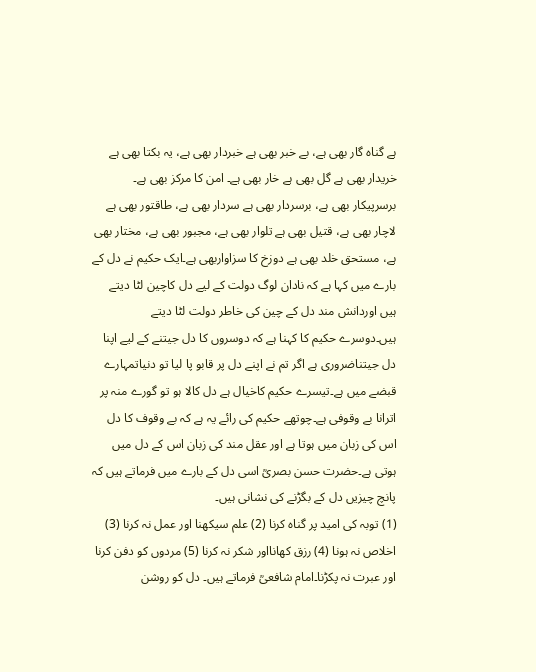ہے گناہ گار بھی ہے، بے خبر بھی ہے خبردار بھی ہے، یہ بکتا بھی ہے خریدار بھی ہے گل بھی ہے خار بھی ہے۔ امن کا مرکز بھی ہے۔ برسرپیکار بھی ہے، برسردار بھی ہے سردار بھی ہے، طاقتور بھی ہے لاچار بھی ہے، قتیل بھی ہے تلوار بھی ہے، مجبور بھی ہے، مختار بھی ہے، مستحق خلد بھی ہے دوزخ کا سزاواربھی ہے۔ایک حکیم نے دل کے بارے میں کہا ہے کہ نادان لوگ دولت کے لیے دل کاچین لٹا دیتے ہیں اوردانش مند دل کے چین کی خاطر دولت لٹا دیتے ہیں۔دوسرے حکیم کا کہنا ہے کہ دوسروں کا دل جیتنے کے لیے اپنا دل جیتناضروری ہے اگر تم نے اپنے دل پر قابو پا لیا تو دنیاتمہارے قبضے میں ہے۔تیسرے حکیم کاخیال ہے دل کالا ہو تو گورے منہ پر اترانا بے وقوفی ہے۔چوتھے حکیم کی رائے یہ ہے کہ بے وقوف کا دل اس کی زبان میں ہوتا ہے اور عقل مند کی زبان اس کے دل میں ہوتی ہے۔حضرت حسن بصریؒ اسی دل کے بارے میں فرماتے ہیں کہ پانچ چیزیں دل کے بگڑنے کی نشانی ہیں۔
(1) توبہ کی امید پر گناہ کرنا (2) علم سیکھنا اور عمل نہ کرنا (3) اخلاص نہ ہونا (4) رزق کھانااور شکر نہ کرنا (5) مردوں کو دفن کرنا اور عبرت نہ پکڑنا۔امام شافعیؒ فرماتے ہیں۔ دل کو روشن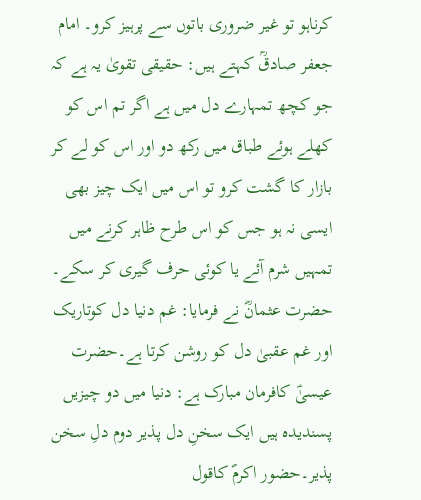کرناہو تو غیر ضروری باتوں سے پرہیز کرو۔ امام جعفر صادقؒ کہتے ہیں: حقیقی تقویٰ یہ ہے کہ جو کچھ تمہارے دل میں ہے اگر تم اس کو کھلے ہوئے طباق میں رکھ دو اور اس کو لے کر بازار کا گشت کرو تو اس میں ایک چیز بھی ایسی نہ ہو جس کو اس طرح ظاہر کرنے میں تمہیں شرم آئے یا کوئی حرف گیری کر سکے۔
حضرت عثمانؓ نے فرمایا: غم دنیا دل کوتاریک اور غم عقبیٰ دل کو روشن کرتا ہے۔حضرت عیسیٰؑ کافرمان مبارک ہے: دنیا میں دو چیزیں پسندیدہ ہیں ایک سخنِ دل پذیر دوم دلِ سخن پذیر۔حضور اکرمؐ کاقول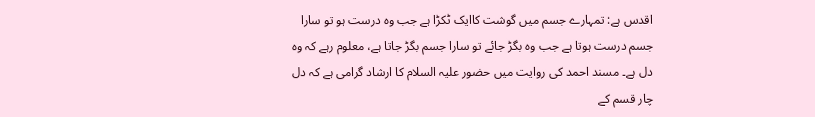اقدس ہے: تمہارے جسم میں گوشت کاایک ٹکڑا ہے جب وہ درست ہو تو سارا جسم درست ہوتا ہے جب وہ بگڑ جائے تو سارا جسم بگڑ جاتا ہے، معلوم رہے کہ وہ دل ہے۔ مسند احمد کی روایت میں حضور علیہ السلام کا ارشاد گرامی ہے کہ دل چار قسم کے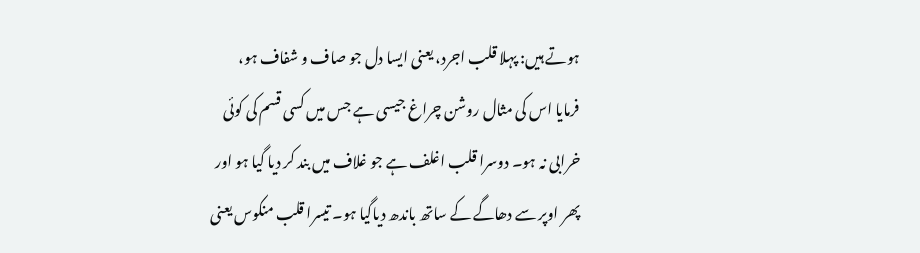ہوتے ہیں: پہلا قلب اجرد، یعنی ایسا دل جو صاف و شفاف ہو،
فرمایا اس کی مثال روشن چراغ جیسی ہے جس میں کسی قسم کی کوئی خرابی نہ ہو۔ دوسرا قلب اغلف ہے جو غلاف میں بند کر دیا گیا ہو اور پھر اوپر سے دھاگے کے ساتھ باندھ دیاگیا ہو۔ تیسرا قلب منکوس یعنی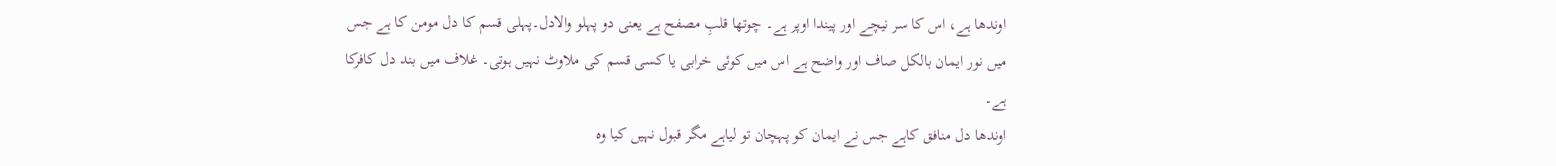اوندھا ہے، اس کا سر نیچے اور پیندا اوپر ہے۔ چوتھا قلبِ مصفح ہے یعنی دو پہلو والادل۔پہلی قسم کا دل مومن کا ہے جس میں نور ایمان بالکل صاف اور واضح ہے اس میں کوئی خرابی یا کسی قسم کی ملاوٹ نہیں ہوتی۔ غلاف میں بند دل کافرکا ہے۔
اوندھا دل منافق کاہے جس نے ایمان کو پہچان تو لیاہے مگر قبول نہیں کیا وہ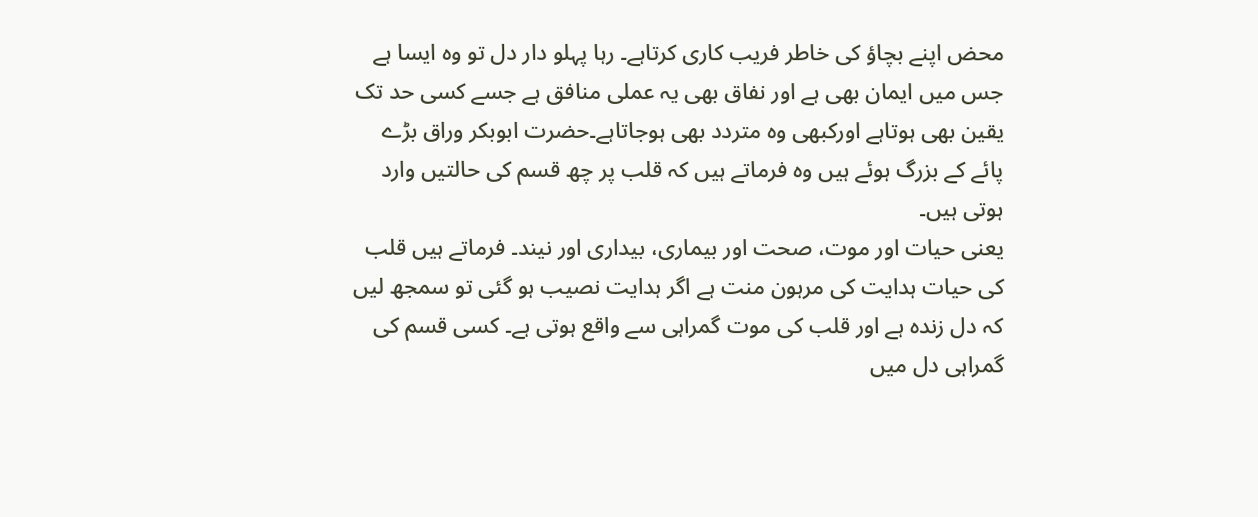محض اپنے بچاؤ کی خاطر فریب کاری کرتاہے۔ رہا پہلو دار دل تو وہ ایسا ہے جس میں ایمان بھی ہے اور نفاق بھی یہ عملی منافق ہے جسے کسی حد تک یقین بھی ہوتاہے اورکبھی وہ متردد بھی ہوجاتاہے۔حضرت ابوبکر وراق بڑے پائے کے بزرگ ہوئے ہیں وہ فرماتے ہیں کہ قلب پر چھ قسم کی حالتیں وارد ہوتی ہیں۔
یعنی حیات اور موت، صحت اور بیماری، بیداری اور نیند۔ فرماتے ہیں قلب کی حیات ہدایت کی مرہون منت ہے اگر ہدایت نصیب ہو گئی تو سمجھ لیں کہ دل زندہ ہے اور قلب کی موت گمراہی سے واقع ہوتی ہے۔ کسی قسم کی گمراہی دل میں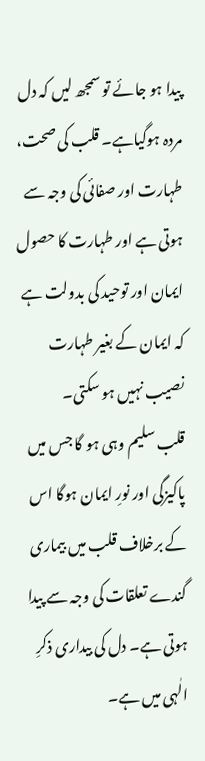پیدا ہو جائے تو سمجھ لیں کہ دل مردہ ہوگیاہے۔ قلب کی صحت، طہارت اور صفائی کی وجہ سے ہوتی ہے اور طہارت کا حصول ایمان اور توحید کی بدولت ہے کہ ایمان کے بغیر طہارت نصیب نہیں ہو سکتی۔
قلب سلیم وہی ہو گا جس میں پاکیزگی اور نورِ ایمان ہوگا اس کے برخلاف قلب میں بیماری گندے تعلقات کی وجہ سے پیدا ہوتی ہے۔ دل کی بیداری ذکرِ الٰہی میں ہے۔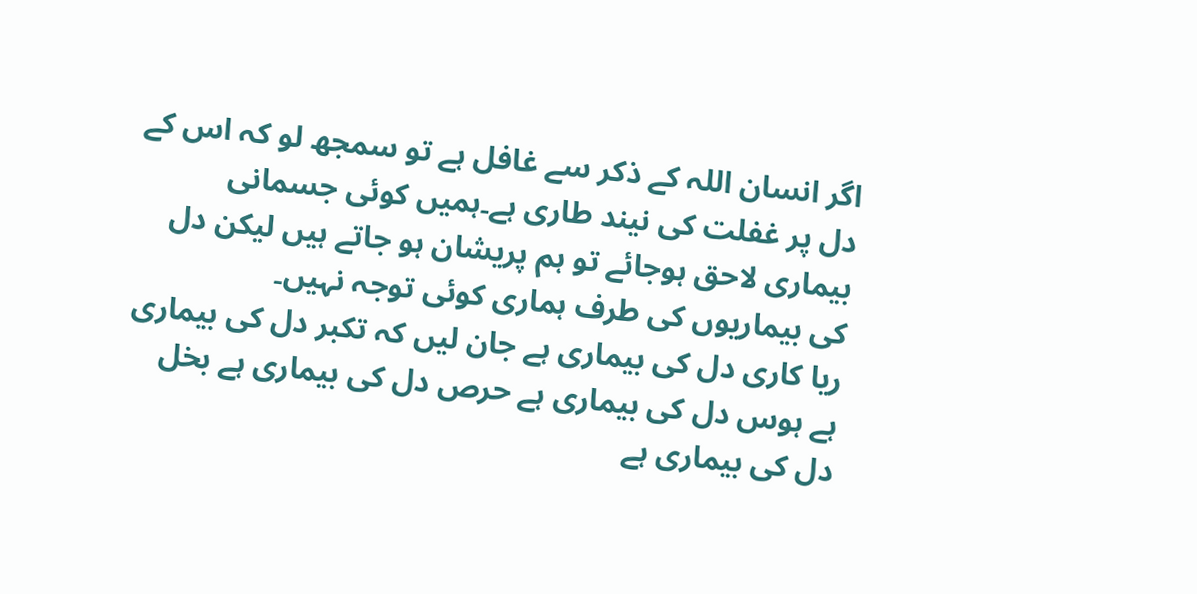اگر انسان اللہ کے ذکر سے غافل ہے تو سمجھ لو کہ اس کے دل پر غفلت کی نیند طاری ہے۔ہمیں کوئی جسمانی بیماری لاحق ہوجائے تو ہم پریشان ہو جاتے ہیں لیکن دل کی بیماریوں کی طرف ہماری کوئی توجہ نہیں۔
ریا کاری دل کی بیماری ہے جان لیں کہ تکبر دل کی بیماری ہے ہوس دل کی بیماری ہے حرص دل کی بیماری ہے بخل دل کی بیماری ہے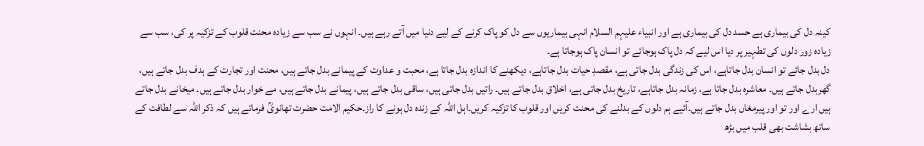کینہ دل کی بیماری ہے حسد دل کی بیماری ہے اور انبیاء علیہم السلام انہی بیماریوں سے دل کو پاک کرنے کے لیے دنیا میں آتے رہے ہیں۔ انہوں نے سب سے زیادہ محنت قلوب کے تزکیہ پر کی، سب سے زیادہ زور دلوں کی تطہیر پر دیا اس لیے کہ دل پاک ہوجائے تو انسان پاک ہوجاتا ہے۔
دل بدل جائے تو انسان بدل جاتاہے، اس کی زندگی بدل جاتی ہے، مقصدِ حیات بدل جاتاہے، دیکھنے کا اندازہ بدل جاتا ہے، محبت و عداوت کے پیمانے بدل جاتے ہیں، محنت اور تجارت کے ہدف بدل جاتے ہیں، گھربدل جاتے ہیں۔ معاشرہ بدل جاتا ہے، زمانہ بدل جاتاہے، تاریخ بدل جاتی ہے، اخلاق بدل جاتے ہیں۔ راتیں بدل جاتی ہیں، ساقی بدل جاتے ہیں، پیمانے بدل جاتے ہیں، مے خوار بدل جاتے ہیں۔ میخانے بدل جاتے ہیں ارے اور تو اور پیرمغاں بدل جاتے ہیں۔آئیے ہم دلوں کے بدلنے کی محنت کریں اور قلوب کا تزکیہ کریں۔اہل اللہ کے زندہ دل ہونے کا راز۔حکیم الامت حضرت تھانویؒ فرماتے ہیں کہ ذکر اللہ سے لطافت کے ساتھ بشاشت بھی قلب میں بڑھ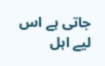جاتی ہے اس لیے اہل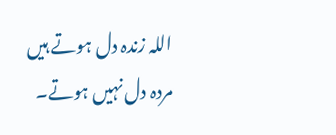اللہ زندہ دل ہوتے ہیں مردہ دل نہیں ہوتے۔